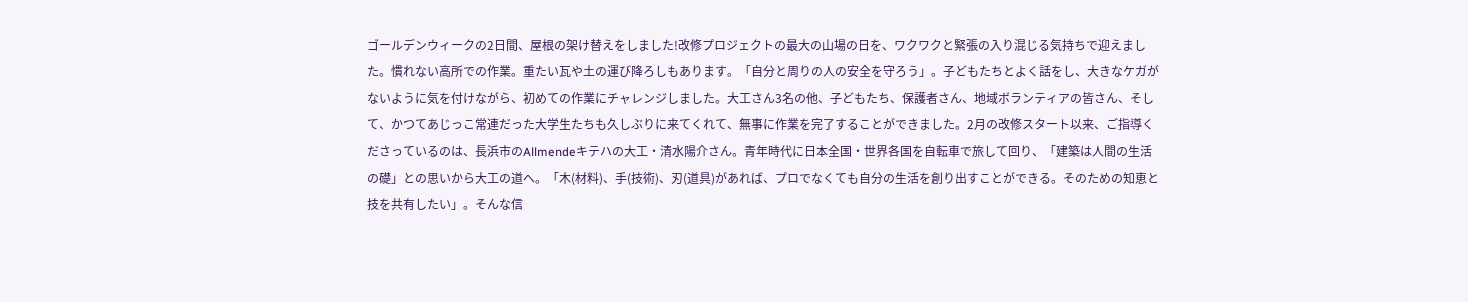ゴールデンウィークの2日間、屋根の架け替えをしました!改修プロジェクトの最大の山場の日を、ワクワクと緊張の入り混じる気持ちで迎えました。慣れない高所での作業。重たい瓦や土の運び降ろしもあります。「自分と周りの人の安全を守ろう」。子どもたちとよく話をし、大きなケガがないように気を付けながら、初めての作業にチャレンジしました。大工さん3名の他、子どもたち、保護者さん、地域ボランティアの皆さん、そして、かつてあじっこ常連だった大学生たちも久しぶりに来てくれて、無事に作業を完了することができました。2月の改修スタート以来、ご指導くださっているのは、長浜市のAllmendeキテハの大工・清水陽介さん。青年時代に日本全国・世界各国を自転車で旅して回り、「建築は人間の生活の礎」との思いから大工の道へ。「木(材料)、手(技術)、刃(道具)があれば、プロでなくても自分の生活を創り出すことができる。そのための知恵と技を共有したい」。そんな信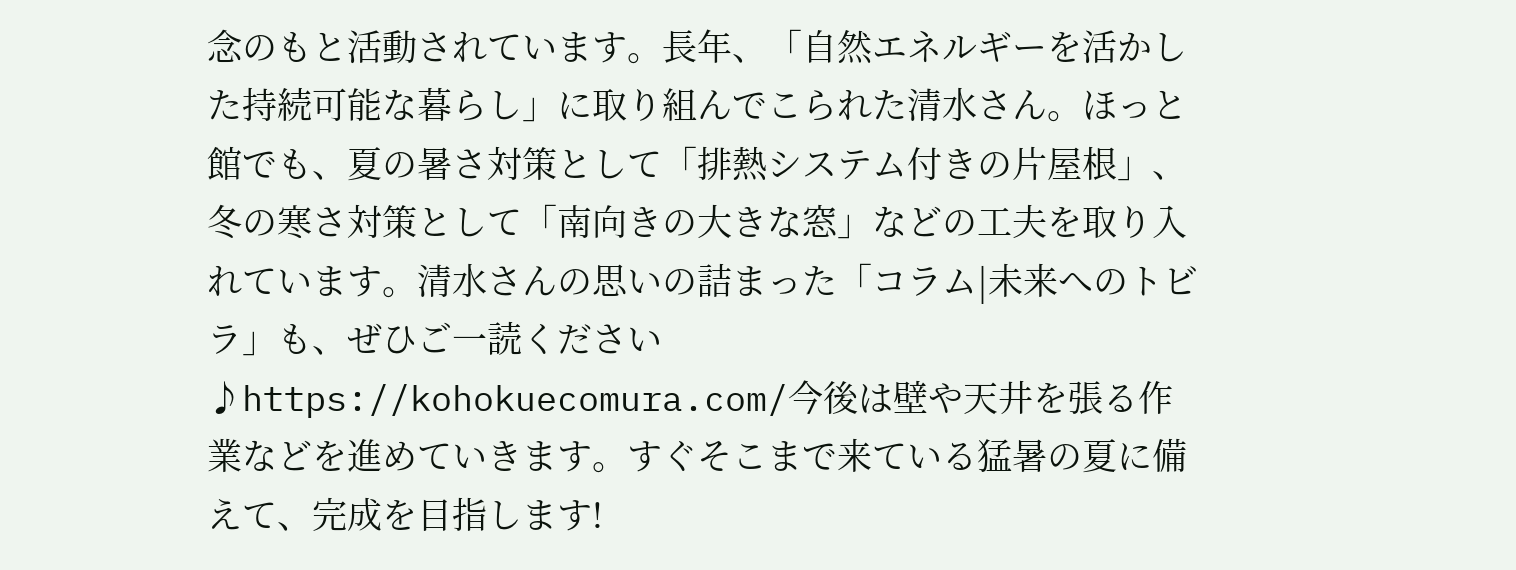念のもと活動されています。長年、「自然エネルギーを活かした持続可能な暮らし」に取り組んでこられた清水さん。ほっと館でも、夏の暑さ対策として「排熱システム付きの片屋根」、冬の寒さ対策として「南向きの大きな窓」などの工夫を取り入れています。清水さんの思いの詰まった「コラム|未来へのトビラ」も、ぜひご一読ください♪https://kohokuecomura.com/今後は壁や天井を張る作業などを進めていきます。すぐそこまで来ている猛暑の夏に備えて、完成を目指します!